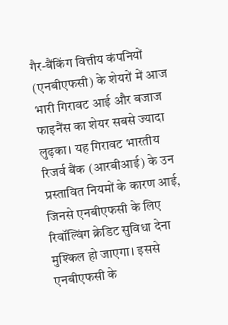गैर-बैंकिंग वित्तीय कंपनियों (एनबीएफसी) के शेयरों में आज भारी गिरावट आई और बजाज फाइनैंस का शेयर सबसे ज्यादा लुढ़का। यह गिरावट भारतीय रिजर्व बैंक (आरबीआई) के उन प्रस्तावित नियमों के कारण आई, जिनसे एनबीएफसी के लिए रिवॉल्विंग क्रेडिट सुविधा देना मुश्किल हो जाएगा। इससे एनबीएफसी के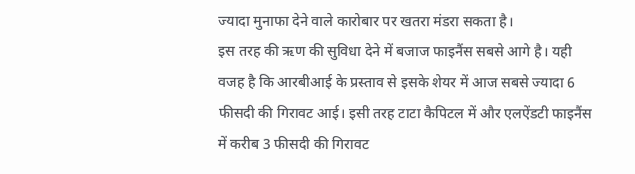ज्यादा मुनाफा देने वाले कारोबार पर खतरा मंडरा सकता है।
इस तरह की ऋण की सुविधा देने में बजाज फाइनैंस सबसे आगे है। यही वजह है कि आरबीआई के प्रस्ताव से इसके शेयर में आज सबसे ज्यादा 6 फीसदी की गिरावट आई। इसी तरह टाटा कैपिटल में और एलऐंडटी फाइनैंस में करीब 3 फीसदी की गिरावट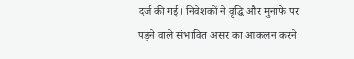दर्ज की गई। निवेशकों ने वृद्धि और मुनाफे पर पड़ने वाले संभावित असर का आकलन करने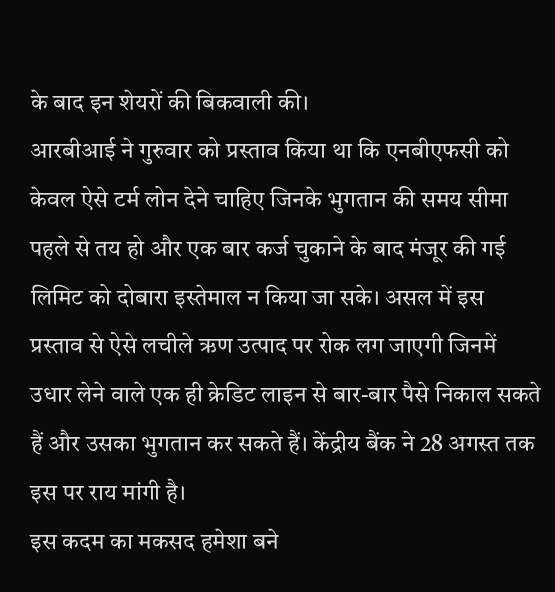के बाद इन शेयरों की बिकवाली की।
आरबीआई ने गुरुवार को प्रस्ताव किया था कि एनबीएफसी को केवल ऐसे टर्म लोन देने चाहिए जिनके भुगतान की समय सीमा पहले से तय हो और एक बार कर्ज चुकाने के बाद मंजूर की गई लिमिट को दोबारा इस्तेमाल न किया जा सके। असल में इस प्रस्ताव से ऐसे लचीले ऋण उत्पाद पर रोक लग जाएगी जिनमें उधार लेने वाले एक ही क्रेडिट लाइन से बार-बार पैसे निकाल सकते हैं और उसका भुगतान कर सकते हैं। केंद्रीय बैंक ने 28 अगस्त तक इस पर राय मांगी है।
इस कदम का मकसद हमेशा बने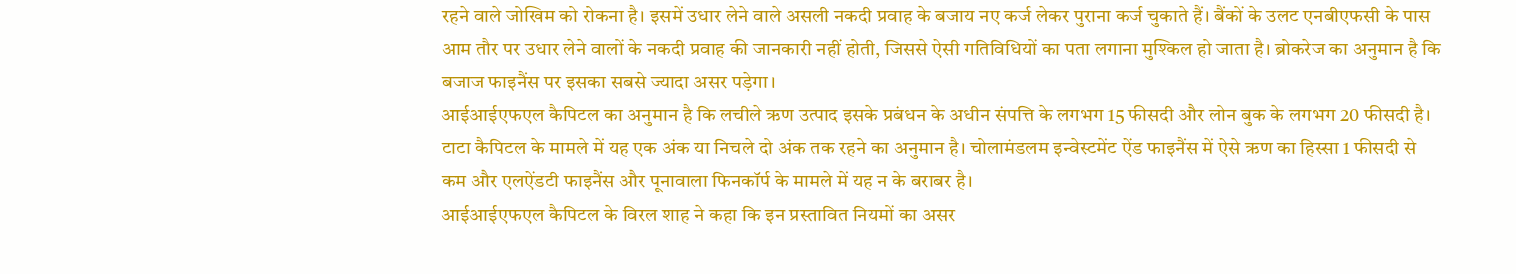रहने वाले जोखिम को रोकना है। इसमें उधार लेने वाले असली नकदी प्रवाह के बजाय नए कर्ज लेकर पुराना कर्ज चुकाते हैं। बैंकों के उलट एनबीएफसी के पास आम तौर पर उधार लेने वालों के नकदी प्रवाह की जानकारी नहीं होती, जिससे ऐसी गतिविधियों का पता लगाना मुश्किल हो जाता है। ब्रोकरेज का अनुमान है कि बजाज फाइनैंस पर इसका सबसे ज्यादा असर पड़ेगा।
आईआईएफएल कैपिटल का अनुमान है कि लचीले ऋण उत्पाद इसके प्रबंधन के अधीन संपत्ति के लगभग 15 फीसदी और लोन बुक के लगभग 20 फीसदी है। टाटा कैपिटल के मामले में यह एक अंक या निचले दो अंक तक रहने का अनुमान है। चोलामंडलम इन्वेस्टमेंट ऐंड फाइनैंस में ऐसे ऋण का हिस्सा 1 फीसदी से कम और एलऐंडटी फाइनैंस और पूनावाला फिनकॉर्प के मामले में यह न के बराबर है।
आईआईएफएल कैपिटल के विरल शाह ने कहा कि इन प्रस्तावित नियमों का असर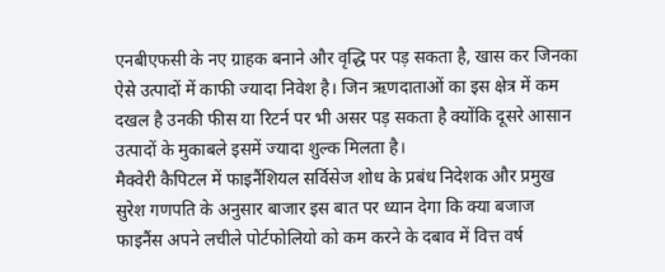एनबीएफसी के नए ग्राहक बनाने और वृद्धि पर पड़ सकता है, खास कर जिनका ऐसे उत्पादों में काफी ज्यादा निवेश है। जिन ऋणदाताओं का इस क्षेत्र में कम दखल है उनकी फीस या रिटर्न पर भी असर पड़ सकता है क्योंकि दूसरे आसान उत्पादों के मुकाबले इसमें ज्यादा शुल्क मिलता है।
मैक्वेरी कैपिटल में फाइनैंशियल सर्विसेज शोध के प्रबंध निदेशक और प्रमुख सुरेश गणपति के अनुसार बाजार इस बात पर ध्यान देगा कि क्या बजाज फाइनैंस अपने लचीले पोर्टफोलियो को कम करने के दबाव में वित्त वर्ष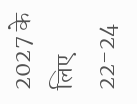2027 के लिए 22-24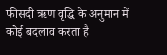फीसदी ऋण वृद्धि के अनुमान में कोई बदलाव करता है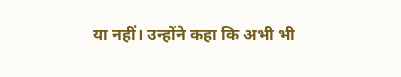या नहीं। उन्होंने कहा कि अभी भी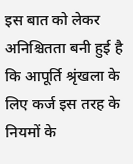इस बात को लेकर अनिश्चितता बनी हुई है कि आपूर्ति श्रृंखला के लिए कर्ज इस तरह के नियमों के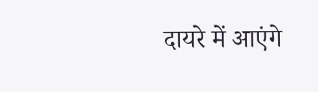दायरे में आएंगे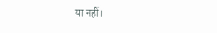या नहीं।